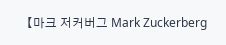【마크 저커버그 Mark Zuckerberg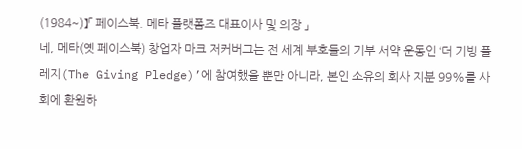(1984~)】「 페이스북. 메타 플랫폼즈 대표이사 및 의장 」
네, 메타(옛 페이스북) 창업자 마크 저커버그는 전 세계 부호들의 기부 서약 운동인 ‘더 기빙 플레지(The Giving Pledge)’에 참여했을 뿐만 아니라, 본인 소유의 회사 지분 99%를 사회에 환원하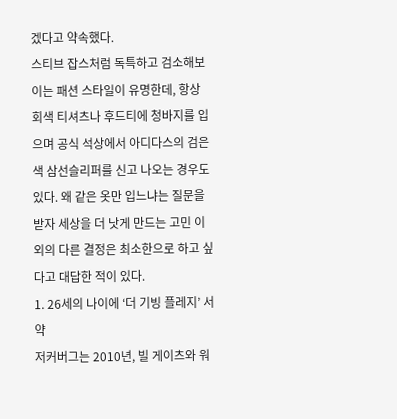겠다고 약속했다.
스티브 잡스처럼 독특하고 검소해보이는 패션 스타일이 유명한데, 항상 회색 티셔츠나 후드티에 청바지를 입으며 공식 석상에서 아디다스의 검은색 삼선슬리퍼를 신고 나오는 경우도 있다. 왜 같은 옷만 입느냐는 질문을 받자 세상을 더 낫게 만드는 고민 이외의 다른 결정은 최소한으로 하고 싶다고 대답한 적이 있다.
1. 26세의 나이에 ‘더 기빙 플레지’ 서약
저커버그는 2010년, 빌 게이츠와 워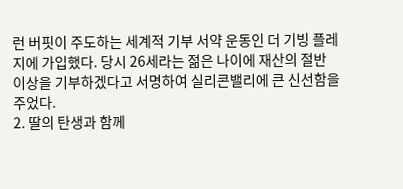런 버핏이 주도하는 세계적 기부 서약 운동인 더 기빙 플레지에 가입했다. 당시 26세라는 젊은 나이에 재산의 절반 이상을 기부하겠다고 서명하여 실리콘밸리에 큰 신선함을 주었다.
2. 딸의 탄생과 함께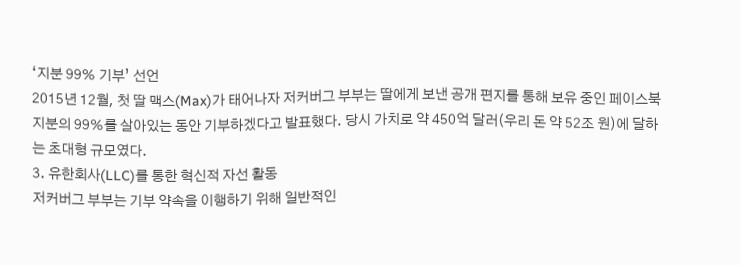‘지분 99% 기부’ 선언
2015년 12월, 첫 딸 맥스(Max)가 태어나자 저커버그 부부는 딸에게 보낸 공개 편지를 통해 보유 중인 페이스북 지분의 99%를 살아있는 동안 기부하겠다고 발표했다. 당시 가치로 약 450억 달러(우리 돈 약 52조 원)에 달하는 초대형 규모였다.
3. 유한회사(LLC)를 통한 혁신적 자선 활동
저커버그 부부는 기부 약속을 이행하기 위해 일반적인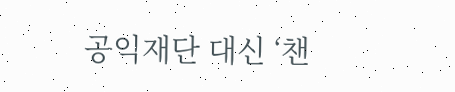공익재단 대신 ‘챈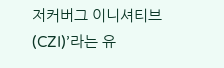저커버그 이니셔티브(CZI)’라는 유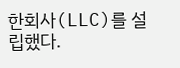한회사(LLC)를 설립했다.